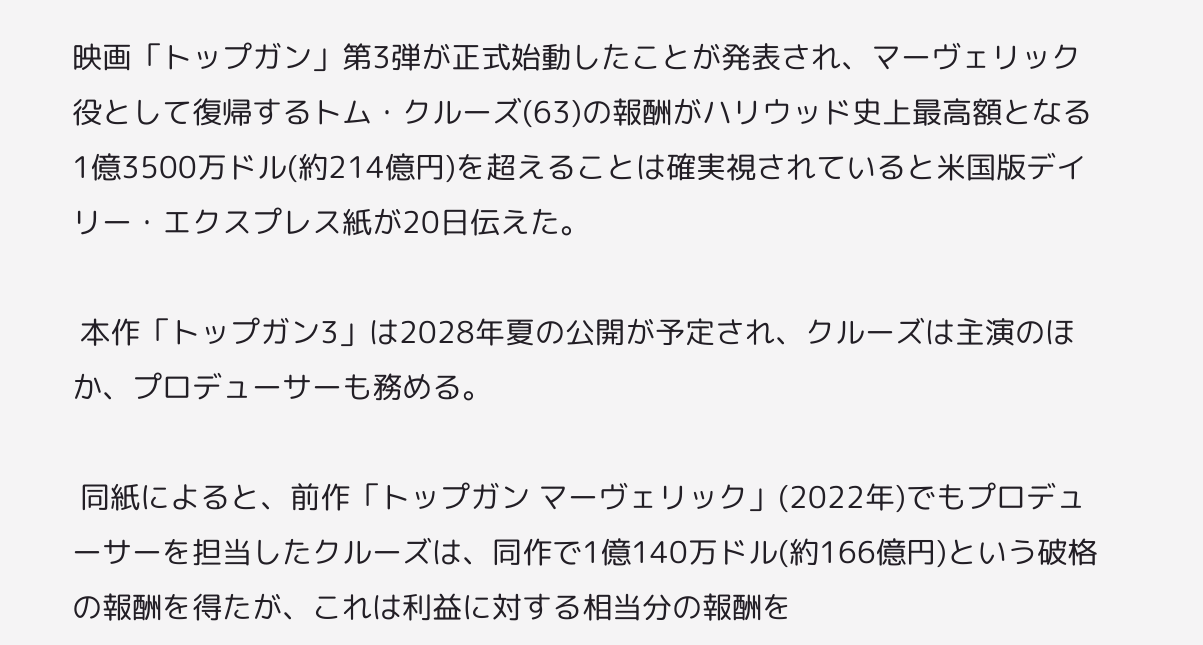映画「トップガン」第3弾が正式始動したことが発表され、マーヴェリック役として復帰するトム・クルーズ(63)の報酬がハリウッド史上最高額となる1億3500万ドル(約214億円)を超えることは確実視されていると米国版デイリー・エクスプレス紙が20日伝えた。

 本作「トップガン3」は2028年夏の公開が予定され、クルーズは主演のほか、プロデューサーも務める。

 同紙によると、前作「トップガン マーヴェリック」(2022年)でもプロデューサーを担当したクルーズは、同作で1億140万ドル(約166億円)という破格の報酬を得たが、これは利益に対する相当分の報酬を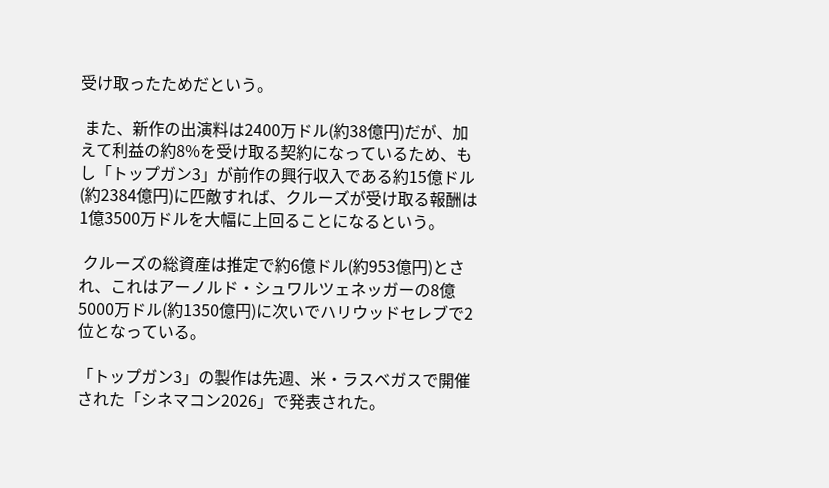受け取ったためだという。

 また、新作の出演料は2400万ドル(約38億円)だが、加えて利益の約8%を受け取る契約になっているため、もし「トップガン3」が前作の興行収入である約15億ドル(約2384億円)に匹敵すれば、クルーズが受け取る報酬は1億3500万ドルを大幅に上回ることになるという。

 クルーズの総資産は推定で約6億ドル(約953億円)とされ、これはアーノルド・シュワルツェネッガーの8億5000万ドル(約1350億円)に次いでハリウッドセレブで2位となっている。

「トップガン3」の製作は先週、米・ラスベガスで開催された「シネマコン2026」で発表された。